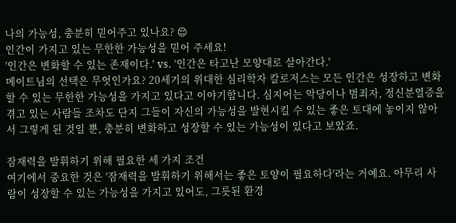나의 가능성, 충분히 믿어주고 있나요? 😌
인간이 가지고 있는 무한한 가능성을 믿어 주세요!
'인간은 변화할 수 있는 존재이다.' vs. '인간은 타고난 모양대로 살아간다.'
메이트님의 선택은 무엇인가요? 20세기의 위대한 심리학자 칼로저스는 모든 인간은 성장하고 변화할 수 있는 무한한 가능성을 가지고 있다고 이야기합니다. 심지어는 악당이나 범죄자, 정신분열증을 겪고 있는 사람들 조차도 단지 그들이 자신의 가능성을 발현시킬 수 있는 좋은 토대에 놓이지 않아서 그렇게 된 것일 뿐, 충분히 변화하고 성장할 수 있는 가능성이 있다고 보았죠.

잠재력을 발휘하기 위해 필요한 세 가지 조건
여기에서 중요한 것은 '잠재력을 발휘하기 위해서는 좋은 토양이 필요하다'라는 거예요. 아무리 사람이 성장할 수 있는 가능성을 가지고 있어도, 그릇된 환경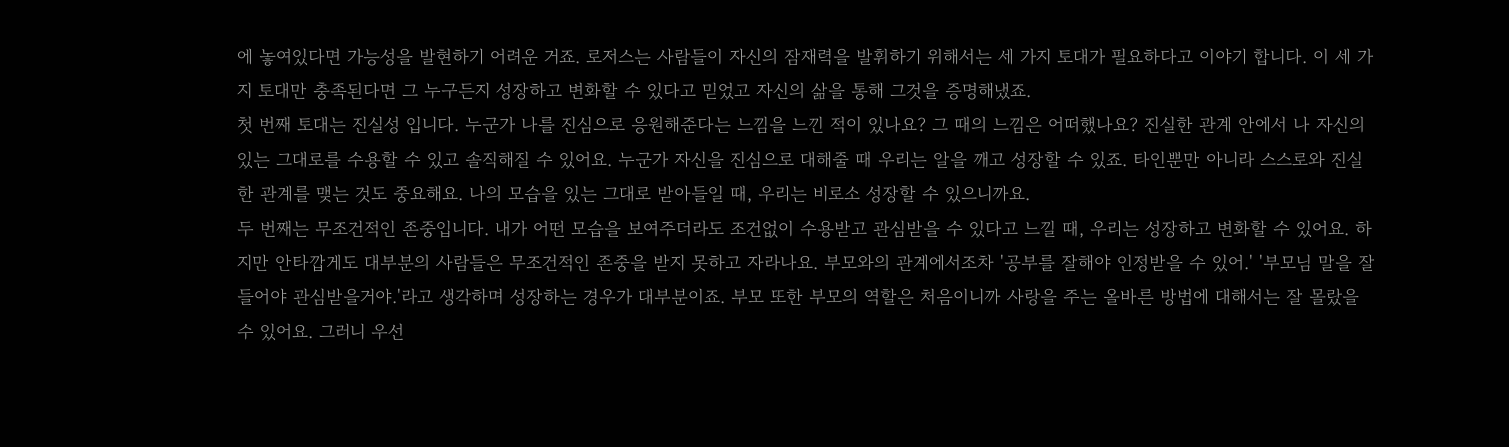에 놓여있다면 가능성을 발현하기 어려운 거죠. 로저스는 사람들이 자신의 잠재력을 발휘하기 위해서는 세 가지 토대가 필요하다고 이야기 합니다. 이 세 가지 토대만 충족된다면 그 누구든지 성장하고 변화할 수 있다고 믿었고 자신의 삶을 통해 그것을 증명해냈죠.
첫 번째 토대는 진실성 입니다. 누군가 나를 진심으로 응원해준다는 느낌을 느낀 적이 있나요? 그 때의 느낌은 어떠했나요? 진실한 관계 안에서 나 자신의 있는 그대로를 수용할 수 있고 솔직해질 수 있어요. 누군가 자신을 진심으로 대해줄 때 우리는 알을 깨고 성장할 수 있죠. 타인뿐만 아니라 스스로와 진실한 관계를 맺는 것도 중요해요. 나의 모습을 있는 그대로 받아들일 때, 우리는 비로소 성장할 수 있으니까요.
두 번째는 무조건적인 존중입니다. 내가 어떤 모습을 보여주더라도 조건없이 수용받고 관심받을 수 있다고 느낄 때, 우리는 성장하고 변화할 수 있어요. 하지만 안타깝게도 대부분의 사람들은 무조건적인 존중을 받지 못하고 자라나요. 부모와의 관계에서조차 '공부를 잘해야 인정받을 수 있어.' '부모님 말을 잘 들어야 관심받을거야.'라고 생각하며 성장하는 경우가 대부분이죠. 부모 또한 부모의 역할은 처음이니까 사랑을 주는 올바른 방법에 대해서는 잘 몰랐을 수 있어요. 그러니 우선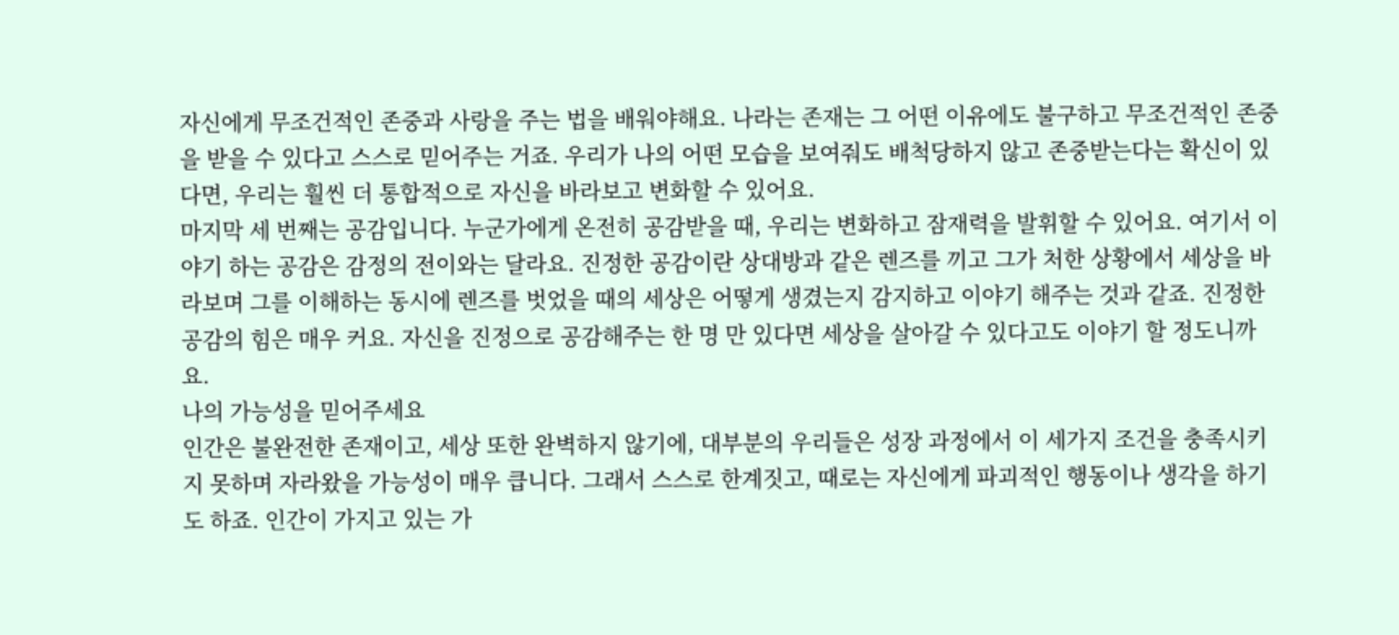자신에게 무조건적인 존중과 사랑을 주는 법을 배워야해요. 나라는 존재는 그 어떤 이유에도 불구하고 무조건적인 존중을 받을 수 있다고 스스로 믿어주는 거죠. 우리가 나의 어떤 모습을 보여줘도 배척당하지 않고 존중받는다는 확신이 있다면, 우리는 훨씬 더 통합적으로 자신을 바라보고 변화할 수 있어요.
마지막 세 번째는 공감입니다. 누군가에게 온전히 공감받을 때, 우리는 변화하고 잠재력을 발휘할 수 있어요. 여기서 이야기 하는 공감은 감정의 전이와는 달라요. 진정한 공감이란 상대방과 같은 렌즈를 끼고 그가 처한 상황에서 세상을 바라보며 그를 이해하는 동시에 렌즈를 벗었을 때의 세상은 어떻게 생겼는지 감지하고 이야기 해주는 것과 같죠. 진정한 공감의 힘은 매우 커요. 자신을 진정으로 공감해주는 한 명 만 있다면 세상을 살아갈 수 있다고도 이야기 할 정도니까요.
나의 가능성을 믿어주세요
인간은 불완전한 존재이고, 세상 또한 완벽하지 않기에, 대부분의 우리들은 성장 과정에서 이 세가지 조건을 충족시키지 못하며 자라왔을 가능성이 매우 큽니다. 그래서 스스로 한계짓고, 때로는 자신에게 파괴적인 행동이나 생각을 하기도 하죠. 인간이 가지고 있는 가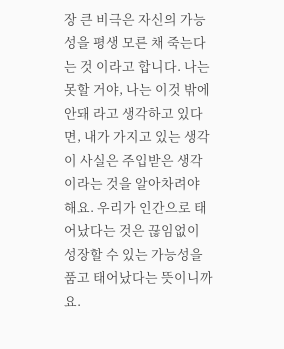장 큰 비극은 자신의 가능성을 평생 모른 채 죽는다는 것 이라고 합니다. 나는 못할 거야, 나는 이것 밖에 안돼 라고 생각하고 있다면, 내가 가지고 있는 생각이 사실은 주입받은 생각이라는 것을 알아차려야 해요. 우리가 인간으로 태어났다는 것은 끊임없이 성장할 수 있는 가능성을 품고 태어났다는 뜻이니까요.